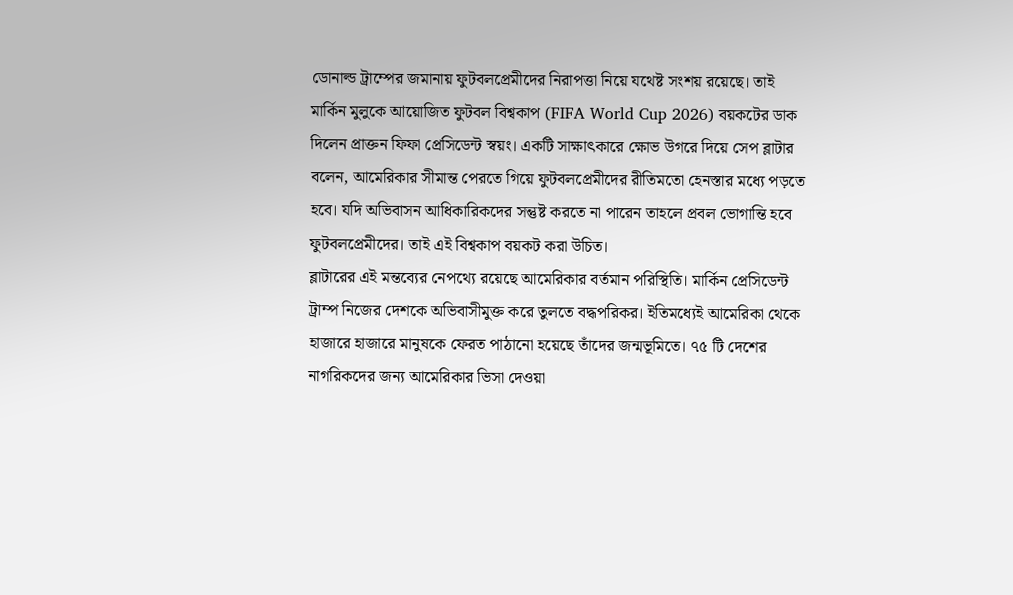ডোনাল্ড ট্রাম্পের জমানায় ফুটবলপ্রেমীদের নিরাপত্তা নিয়ে যথেষ্ট সংশয় রয়েছে। তাই মার্কিন মুলুকে আয়োজিত ফুটবল বিশ্বকাপ (FIFA World Cup 2026) বয়কটের ডাক দিলেন প্রাক্তন ফিফা প্রেসিডেন্ট স্বয়ং। একটি সাক্ষাৎকারে ক্ষোভ উগরে দিয়ে সেপ ব্লাটার বলেন, আমেরিকার সীমান্ত পেরতে গিয়ে ফুটবলপ্রেমীদের রীতিমতো হেনস্তার মধ্যে পড়তে হবে। যদি অভিবাসন আধিকারিকদের সন্তুষ্ট করতে না পারেন তাহলে প্রবল ভোগান্তি হবে ফুটবলপ্রেমীদের। তাই এই বিশ্বকাপ বয়কট করা উচিত।
ব্লাটারের এই মন্তব্যের নেপথ্যে রয়েছে আমেরিকার বর্তমান পরিস্থিতি। মার্কিন প্রেসিডেন্ট ট্রাম্প নিজের দেশকে অভিবাসীমুক্ত করে তুলতে বদ্ধপরিকর। ইতিমধ্যেই আমেরিকা থেকে হাজারে হাজারে মানুষকে ফেরত পাঠানো হয়েছে তাঁদের জন্মভূমিতে। ৭৫ টি দেশের নাগরিকদের জন্য আমেরিকার ভিসা দেওয়া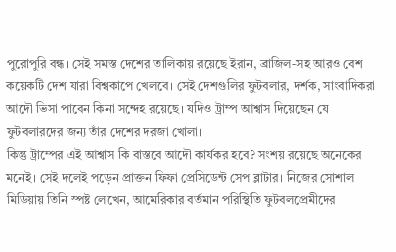পুরোপুরি বন্ধ। সেই সমস্ত দেশের তালিকায় রয়েছে ইরান, ব্রাজিল-সহ আরও বেশ কয়েকটি দেশ যারা বিশ্বকাপে খেলবে। সেই দেশগুলির ফুটবলার, দর্শক, সাংবাদিকরা আদৌ ভিসা পাবেন কিনা সন্দেহ রয়েছে। যদিও ট্রাম্প আশ্বাস দিয়েছেন যে ফুটবলারদের জন্য তাঁর দেশের দরজা খোলা।
কিন্তু ট্রাম্পের এই আশ্বাস কি বাস্তবে আদৌ কার্যকর হবে? সংশয় রয়েছে অনেকের মনেই। সেই দলেই পড়েন প্রাক্তন ফিফা প্রেসিডেন্ট সেপ ব্লাটার। নিজের সোশাল মিডিয়ায় তিনি স্পষ্ট লেখেন, আমেরিকার বর্তমান পরিস্থিতি ফুটবলপ্রেমীদের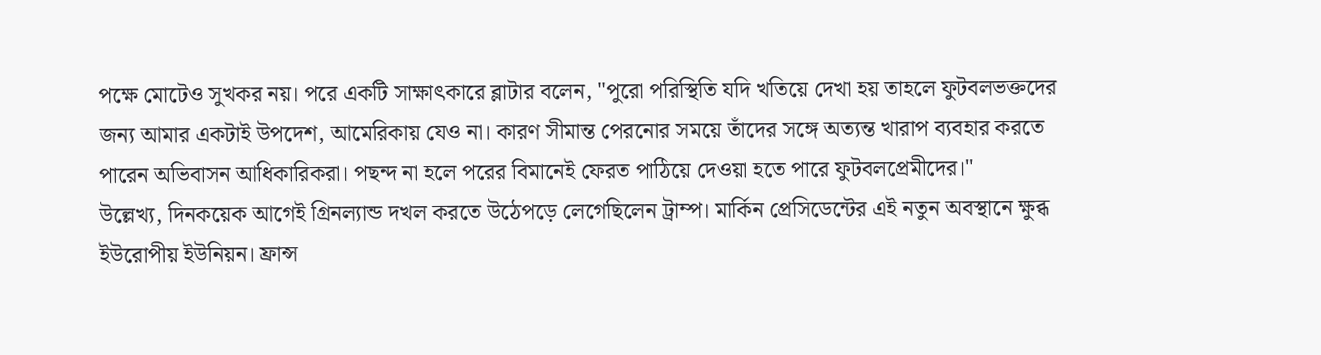পক্ষে মোটেও সুখকর নয়। পরে একটি সাক্ষাৎকারে ব্লাটার বলেন, "পুরো পরিস্থিতি যদি খতিয়ে দেখা হয় তাহলে ফুটবলভক্তদের জন্য আমার একটাই উপদেশ, আমেরিকায় যেও না। কারণ সীমান্ত পেরনোর সময়ে তাঁদের সঙ্গে অত্যন্ত খারাপ ব্যবহার করতে পারেন অভিবাসন আধিকারিকরা। পছন্দ না হলে পরের বিমানেই ফেরত পাঠিয়ে দেওয়া হতে পারে ফুটবলপ্রেমীদের।"
উল্লেখ্য, দিনকয়েক আগেই গ্রিনল্যান্ড দখল করতে উঠেপড়ে লেগেছিলেন ট্রাম্প। মার্কিন প্রেসিডেন্টের এই নতুন অবস্থানে ক্ষুব্ধ ইউরোপীয় ইউনিয়ন। ফ্রান্স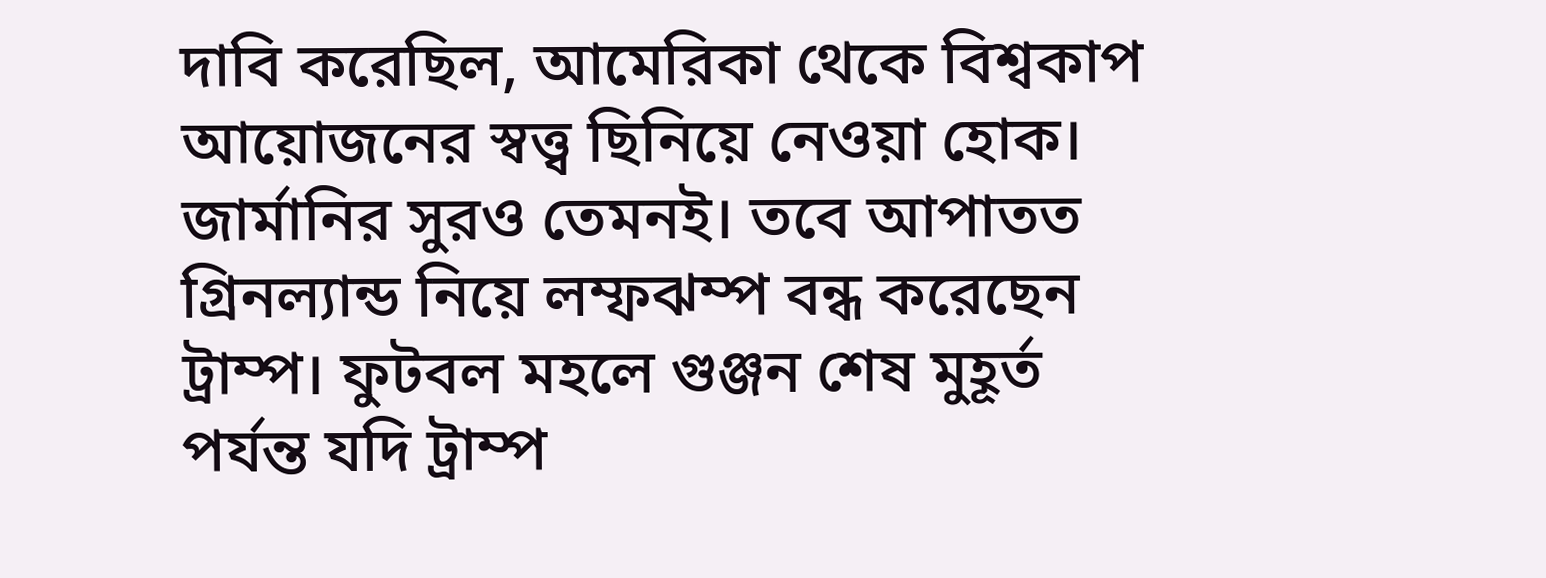দাবি করেছিল, আমেরিকা থেকে বিশ্বকাপ আয়োজনের স্বত্ত্ব ছিনিয়ে নেওয়া হোক। জার্মানির সুরও তেমনই। তবে আপাতত গ্রিনল্যান্ড নিয়ে লম্ফঝম্প বন্ধ করেছেন ট্রাম্প। ফুটবল মহলে গুঞ্জন শেষ মুহূর্ত পর্যন্ত যদি ট্রাম্প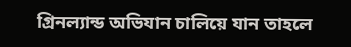গ্রিনল্যান্ড অভিযান চালিয়ে যান তাহলে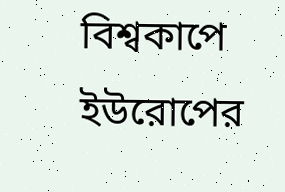বিশ্বকাপে ইউরোপের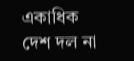একাধিক দেশ দল না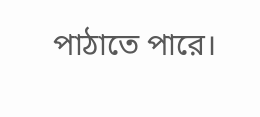পাঠাতে পারে।